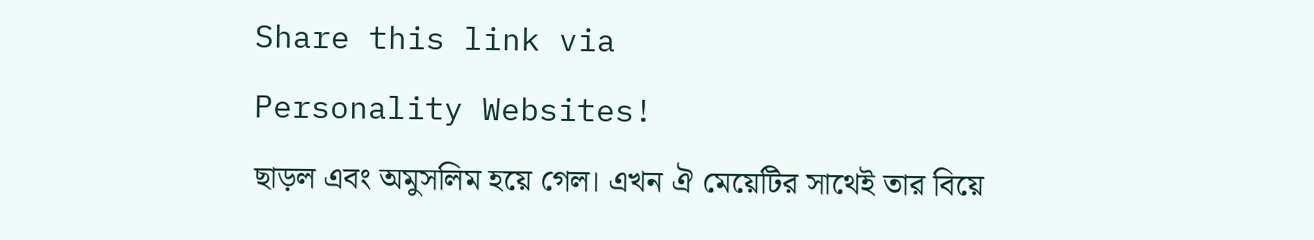Share this link via
Personality Websites!
ছাড়ল এবং অমুসলিম হয়ে গেল। এখন ঐ মেয়েটির সাথেই তার বিয়ে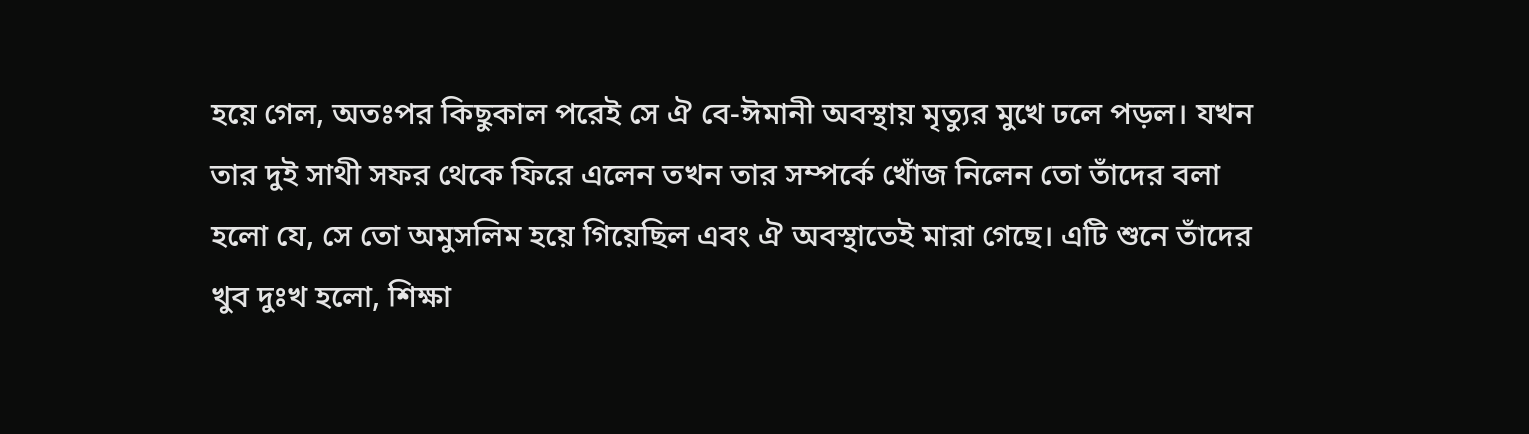হয়ে গেল, অতঃপর কিছুকাল পরেই সে ঐ বে-ঈমানী অবস্থায় মৃত্যুর মুখে ঢলে পড়ল। যখন তার দুই সাথী সফর থেকে ফিরে এলেন তখন তার সম্পর্কে খোঁজ নিলেন তো তাঁদের বলা হলো যে, সে তো অমুসলিম হয়ে গিয়েছিল এবং ঐ অবস্থাতেই মারা গেছে। এটি শুনে তাঁদের খুব দুঃখ হলো, শিক্ষা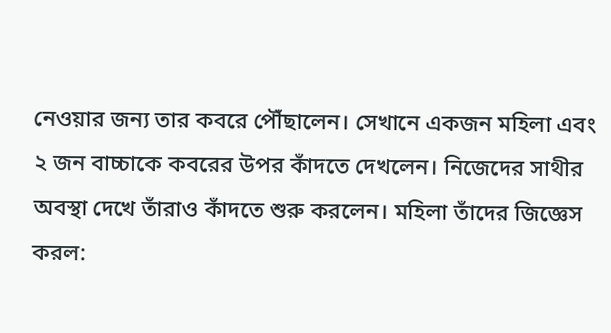নেওয়ার জন্য তার কবরে পৌঁছালেন। সেখানে একজন মহিলা এবং ২ জন বাচ্চাকে কবরের উপর কাঁদতে দেখলেন। নিজেদের সাথীর অবস্থা দেখে তাঁরাও কাঁদতে শুরু করলেন। মহিলা তাঁদের জিজ্ঞেস করল: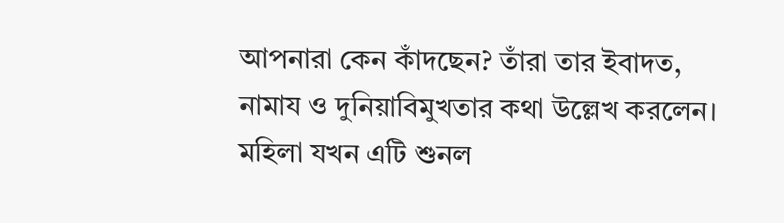আপনারা কেন কাঁদছেন? তাঁরা তার ইবাদত, নামায ও দুনিয়াবিমুখতার কথা উল্লেখ করলেন। মহিলা যখন এটি শুনল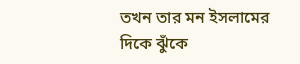তখন তার মন ইসলামের দিকে ঝুঁকে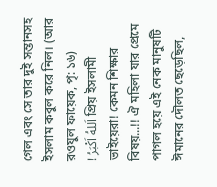গেল এবং সে তার দুই সন্তানসহ ইসলাম কবুল করে নিল। (আর রওযুল ফায়েক, পৃ: ১৬)
! اَللهُ اَكْبَرُ প্রিয় ইসলামী ভাইয়েরা! কেমন শিক্ষার বিষয়...!! ঐ মহিলা যার প্রেমে পাগল হয়ে এই নেক মানুষটি ঈমানের দৌলত ছেড়েছিল,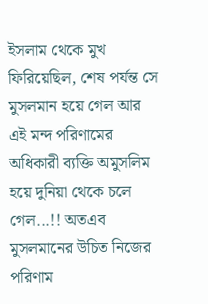ইসলাম থেকে মুখ ফিরিয়েছিল, শেষ পর্যন্ত সে মুসলমান হয়ে গেল আর এই মন্দ পরিণামের অধিকারী ব্যক্তি অমুসলিম হয়ে দুনিয়া থেকে চলে গেল...!! অতএব মুসলমানের উচিত নিজের পরিণাম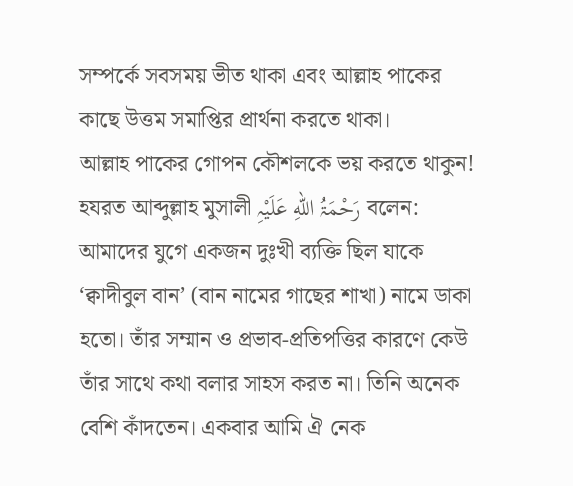সম্পর্কে সবসময় ভীত থাকা এবং আল্লাহ পাকের কাছে উত্তম সমাপ্তির প্রার্থনা করতে থাকা।
আল্লাহ পাকের গোপন কৌশলকে ভয় করতে থাকুন!
হযরত আব্দুল্লাহ মুসালী رَحْمَۃُ اللهِ عَلَیْہِ বলেন: আমাদের যুগে একজন দুঃখী ব্যক্তি ছিল যাকে ‘ক্বাদীবুল বান’ (বান নামের গাছের শাখা) নামে ডাকা হতো। তাঁর সম্মান ও প্রভাব-প্রতিপত্তির কারণে কেউ তাঁর সাথে কথা বলার সাহস করত না। তিনি অনেক বেশি কাঁদতেন। একবার আমি ঐ নেক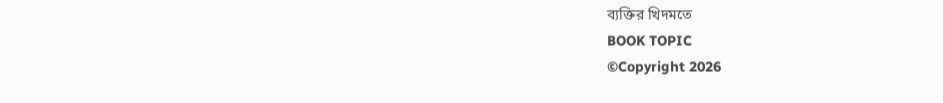ব্যক্তির খিদমতে
BOOK TOPIC
©Copyright 2026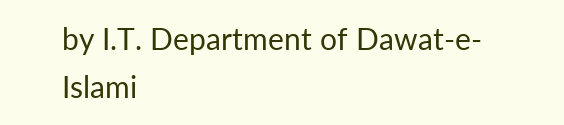by I.T. Department of Dawat-e-Islami